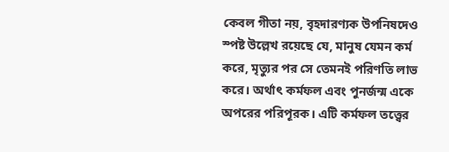কেবল গীতা নয়, বৃহদারণ্যক উপনিষদেও স্পষ্ট উল্লেখ রয়েছে যে, মানুষ যেমন কর্ম করে, মৃত্যুর পর সে তেমনই পরিণতি লাভ করে। অর্থাৎ কর্মফল এবং পুনর্জন্ম একে অপরের পরিপূরক। এটি কর্মফল তত্ত্বের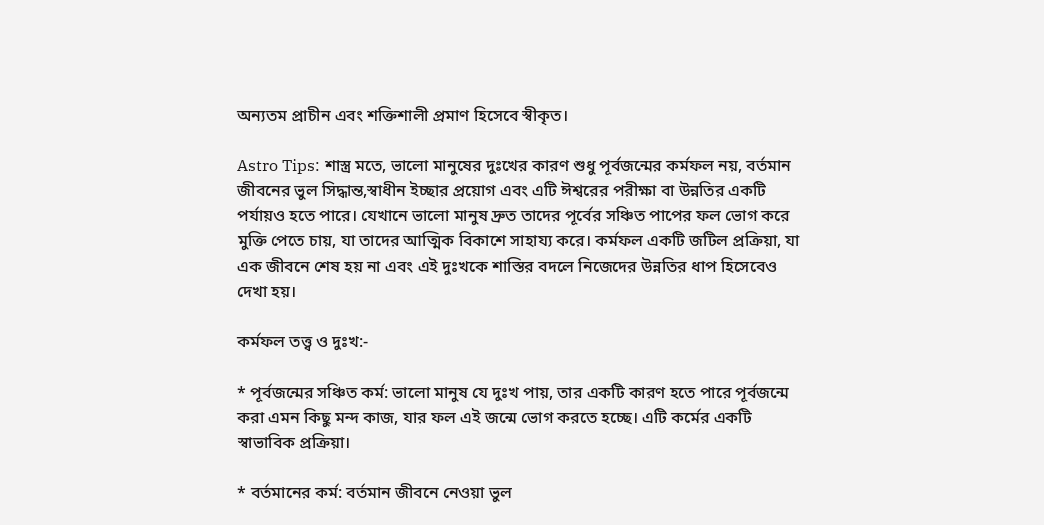অন্যতম প্রাচীন এবং শক্তিশালী প্রমাণ হিসেবে স্বীকৃত।

Astro Tips: শাস্ত্র মতে, ভালো মানুষের দুঃখের কারণ শুধু পূর্বজন্মের কর্মফল নয়, বর্তমান জীবনের ভুল সিদ্ধান্ত,স্বাধীন ইচ্ছার প্রয়োগ এবং এটি ঈশ্বরের পরীক্ষা বা উন্নতির একটি পর্যায়ও হতে পারে। যেখানে ভালো মানুষ দ্রুত তাদের পূর্বের সঞ্চিত পাপের ফল ভোগ করে মুক্তি পেতে চায়, যা তাদের আত্মিক বিকাশে সাহায্য করে। কর্মফল একটি জটিল প্রক্রিয়া, যা এক জীবনে শেষ হয় না এবং এই দুঃখকে শাস্তির বদলে নিজেদের উন্নতির ধাপ হিসেবেও দেখা হয়।

কর্মফল তত্ত্ব ও দুঃখ:-

* পূর্বজন্মের সঞ্চিত কর্ম: ভালো মানুষ যে দুঃখ পায়, তার একটি কারণ হতে পারে পূর্বজন্মে করা এমন কিছু মন্দ কাজ, যার ফল এই জন্মে ভোগ করতে হচ্ছে। এটি কর্মের একটি স্বাভাবিক প্রক্রিয়া।

* বর্তমানের কর্ম: বর্তমান জীবনে নেওয়া ভুল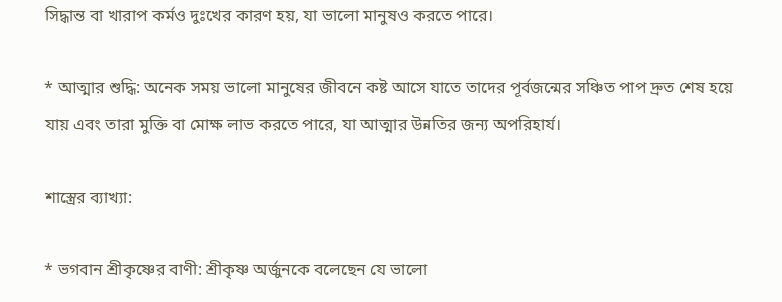সিদ্ধান্ত বা খারাপ কর্মও দুঃখের কারণ হয়, যা ভালো মানুষও করতে পারে।

* আত্মার শুদ্ধি: অনেক সময় ভালো মানুষের জীবনে কষ্ট আসে যাতে তাদের পূর্বজন্মের সঞ্চিত পাপ দ্রুত শেষ হয়ে যায় এবং তারা মুক্তি বা মোক্ষ লাভ করতে পারে, যা আত্মার উন্নতির জন্য অপরিহার্য।

শাস্ত্রের ব্যাখ্যা:

* ভগবান শ্রীকৃষ্ণের বাণী: শ্রীকৃষ্ণ অর্জুনকে বলেছেন যে ভালো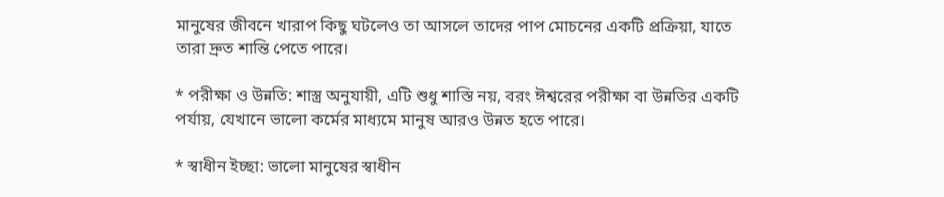মানুষের জীবনে খারাপ কিছু ঘটলেও তা আসলে তাদের পাপ মোচনের একটি প্রক্রিয়া, যাতে তারা দ্রুত শান্তি পেতে পারে।

* পরীক্ষা ও উন্নতি: শাস্ত্র অনুযায়ী, এটি শুধু শাস্তি নয়, বরং ঈশ্বরের পরীক্ষা বা উন্নতির একটি পর্যায়, যেখানে ভালো কর্মের মাধ্যমে মানুষ আরও উন্নত হতে পারে।

* স্বাধীন ইচ্ছা: ভালো মানুষের স্বাধীন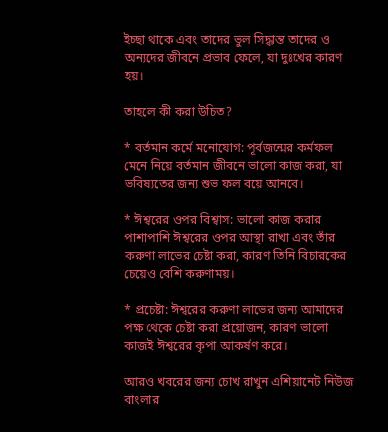ইচ্ছা থাকে এবং তাদের ভুল সিদ্ধান্ত তাদের ও অন্যদের জীবনে প্রভাব ফেলে, যা দুঃখের কারণ হয়।

তাহলে কী করা উচিত?

* বর্তমান কর্মে মনোযোগ: পূর্বজন্মের কর্মফল মেনে নিয়ে বর্তমান জীবনে ভালো কাজ করা, যা ভবিষ্যতের জন্য শুভ ফল বয়ে আনবে।

* ঈশ্বরের ওপর বিশ্বাস: ভালো কাজ করার পাশাপাশি ঈশ্বরের ওপর আস্থা রাখা এবং তাঁর করুণা লাভের চেষ্টা করা, কারণ তিনি বিচারকের চেয়েও বেশি করুণাময়।

* প্রচেষ্টা: ঈশ্বরের করুণা লাভের জন্য আমাদের পক্ষ থেকে চেষ্টা করা প্রয়োজন, কারণ ভালো কাজই ঈশ্বরের কৃপা আকর্ষণ করে।

আরও খবরের জন্য চোখ রাখুন এশিয়ানেট নিউজ বাংলার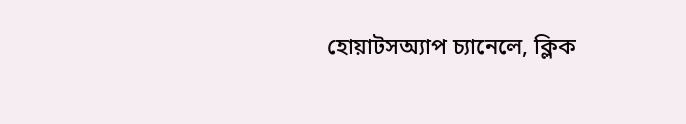হোয়াটসঅ্যাপ চ্যানেলে, ক্লিক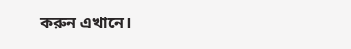করুন এখানে।